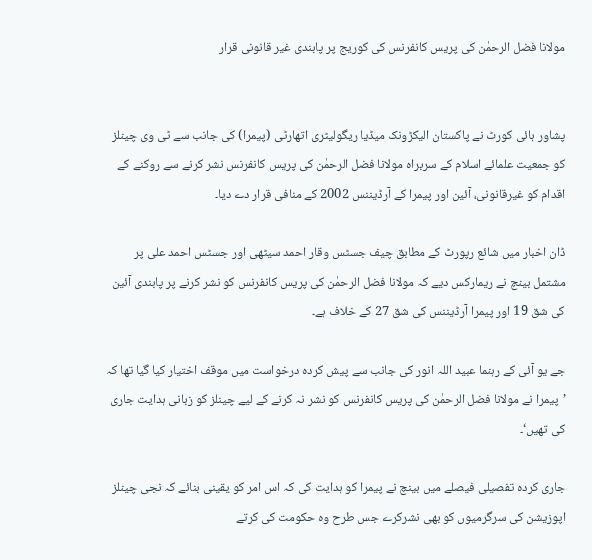مولانا فضل الرحمٰن کی پریس کانفرنس کی کوریج پر پابندی غیر قانونی قرار


پشاور ہائی کورٹ نے پاکستان الیکڑونک میڈیا ریگولیٹری اتھارٹی (پیمرا) کی جانب سے ٹی وی چینلز کو جمعیت علمائے اسلام کے سربراہ مولانا فضل الرحمٰن کی پریس کانفرنس نشر کرنے سے روکنے کے اقدام کو غیرقانونی، آئین اور پیمرا کے آرڈیننس 2002 کے منافی قرار دے دیا۔

ڈان اخبار میں شائع رپورٹ کے مطابق چیف جسٹس وقار احمد سیٹھی اور جسٹس احمد علی پر مشتمل بینچ نے ریمارکس دیے کہ مولانا فضل الرحمٰن کی پریس کانفرنس کو نشر کرنے پر پابندی آئین کی شق 19 اور پیمرا آرڈیننس کی شق 27 کے خلاف ہے۔

جے یو آئی کے رہنما عبید اللہ انور کی جانب سے پیش کردہ درخواست میں موقف اختیار کیا گیا تھا کہ ’پیمرا نے مولانا فضل الرحمٰن کی پریس کانفرنس کو نشر نہ کرنے کے لیے چینلز کو زبانی ہدایت جاری کی تھیں‘۔

جاری کردہ تفصیلی فیصلے میں بینچ نے پیمرا کو ہدایت کی کہ اس امر کو یقینی بنائے کہ نجی چینلز اپوزیشن کی سرگرمیوں کو بھی نشرکرے جس طرح وہ حکومت کی کرتے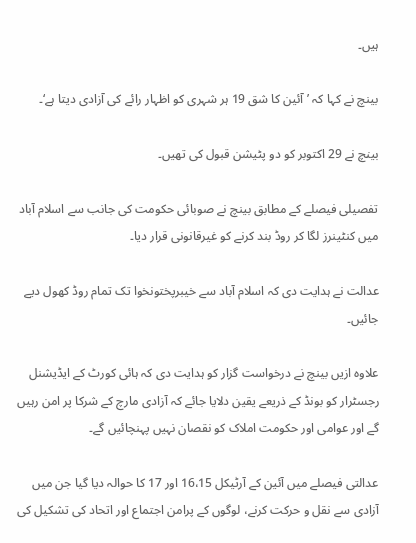ہیں۔

بینچ نے کہا کہ ’آئین کا شق 19 ہر شہری کو اظہار رائے کی آزادی دیتا ہے‘۔

بینچ نے 29 اکتوبر کو دو پٹیشن قبول کی تھیں۔

تفصیلی فیصلے کے مطابق بینچ نے صوبائی حکومت کی جانب سے اسلام آباد میں کنٹینرز لگا کر روڈ بند کرنے کو غیرقانونی قرار دیا۔

عدالت نے ہدایت دی کہ اسلام آباد سے خیبرپختونخوا تک تمام روڈ کھول دیے جائیں۔

علاوہ ازیں بینچ نے درخواست گزار کو ہدایت دی کہ ہائی کورٹ کے ایڈیشنل رجسٹرار کو بونڈ کے ذریعے یقین دلایا جائے کہ آزادی مارچ کے شرکا پر امن رہیں گے اور عوامی اور حکومت املاک کو نقصان نہیں پہنچائیں گے۔

عدالتی فیصلے میں آئین کے آرٹیکل 16،15 اور 17 کا حوالہ دیا گیا جن میں آزادی سے نقل و حرکت کرنے، لوگوں کے پرامن اجتماع اور اتحاد کی تشکیل کی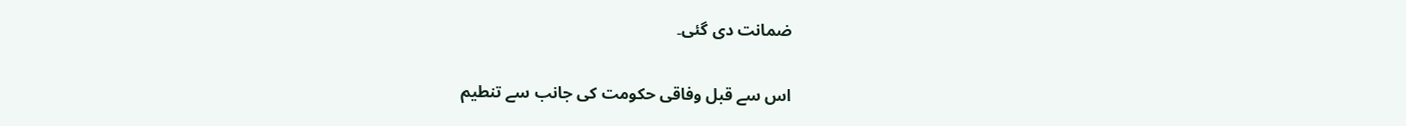ضمانت دی گئی۔

اس سے قبل وفاقی حکومت کی جانب سے تنطیم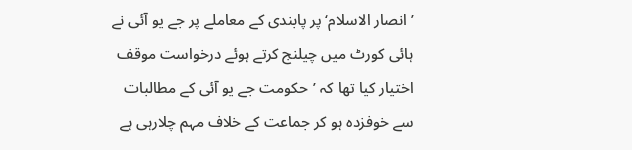’انصار الاسلام‘ پر پابندی کے معاملے پر جے یو آئی نے ہائی کورٹ میں چیلنج کرتے ہوئے درخواست موقف اختیار کیا تھا کہ ’حکومت جے یو آئی کے مطالبات سے خوفزدہ ہو کر جماعت کے خلاف مہم چلارہی ہے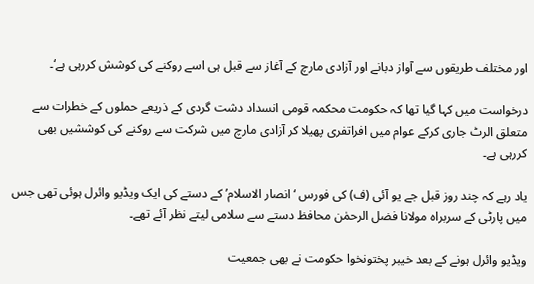اور مختلف طریقوں سے آواز دبانے اور آزادی مارچ کے آغاز سے قبل ہی اسے روکنے کی کوشش کررہی ہے‘۔

درخواست میں کہا گیا تھا کہ حکومت محکمہ قومی انسداد دشت گردی کے ذریعے حملوں کے خطرات سے متعلق الرٹ جاری کرکے عوام میں افراتفری پھیلا کر آزادی مارچ میں شرکت سے روکنے کی کوششیں بھی کررہی ہے۔

یاد رہے کہ چند روز قبل جے یو آئی (ف) کی فورس ‘انصار الاسلام’ کے دستے کی ایک ویڈیو وائرل ہوئی تھی جس میں پارٹی کے سربراہ مولانا فضل الرحمٰن محافظ دستے سے سلامی لیتے نظر آئے تھے۔

ویڈیو وائرل ہونے کے بعد خیبر پختونخوا حکومت نے بھی جمعیت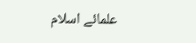علمائے اسلام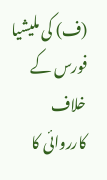(ف) کی ملیشیا فورس کے خلاف کارروائی کا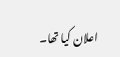اعلان کیا تھا۔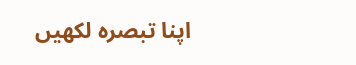اپنا تبصرہ لکھیں